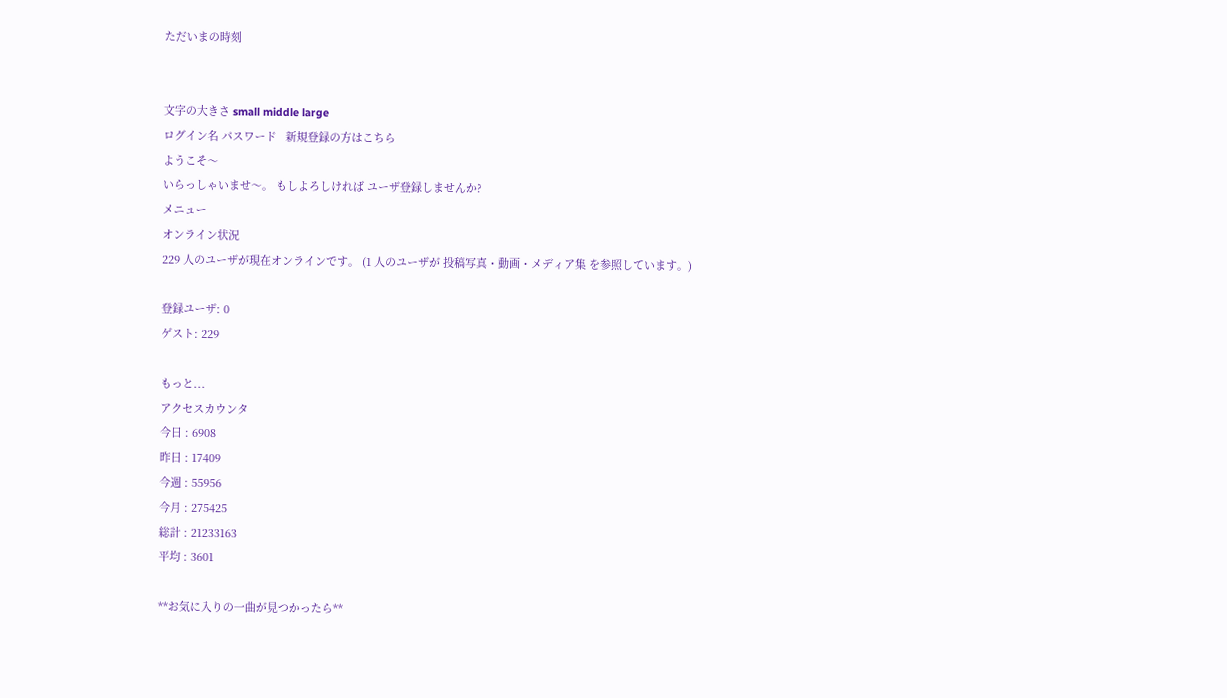ただいまの時刻


文字の大きさ small middle large
ログイン名 パスワード   新規登録の方はこちら
ようこそ〜
いらっしゃいませ〜。 もしよろしければ ユーザ登録しませんか?
メニュー
オンライン状況
229 人のユーザが現在オンラインです。 (1 人のユーザが 投稿写真・動画・メディア集 を参照しています。)

登録ユーザ: 0
ゲスト: 229

もっと...
アクセスカウンタ
今日 : 6908
昨日 : 17409
今週 : 55956
今月 : 275425
総計 : 21233163
平均 : 3601

**お気に入りの一曲が見つかったら**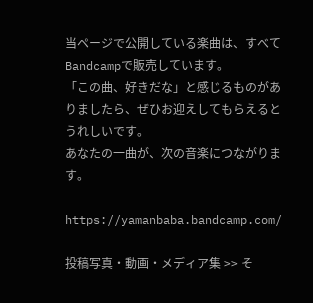当ページで公開している楽曲は、すべてBandcampで販売しています。
「この曲、好きだな」と感じるものがありましたら、ぜひお迎えしてもらえるとうれしいです。
あなたの一曲が、次の音楽につながります。

https://yamanbaba.bandcamp.com/

投稿写真・動画・メディア集 >> そ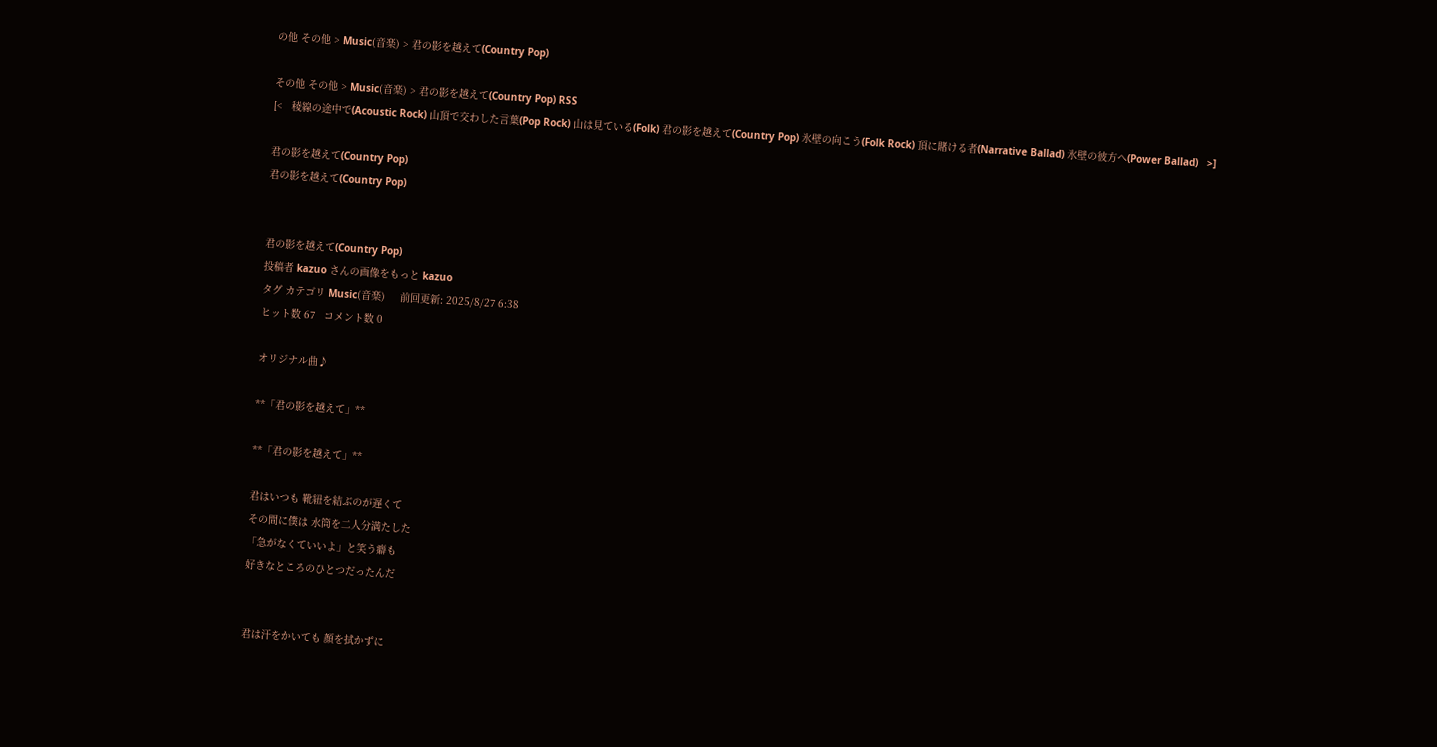の他 その他 > Music(音楽) > 君の影を越えて(Country Pop)

その他 その他 > Music(音楽) > 君の影を越えて(Country Pop) RSS
[<   稜線の途中で(Acoustic Rock) 山頂で交わした言葉(Pop Rock) 山は見ている(Folk) 君の影を越えて(Country Pop) 氷壁の向こう(Folk Rock) 頂に賭ける者(Narrative Ballad) 氷壁の彼方へ(Power Ballad)   >]

君の影を越えて(Country Pop)
君の影を越えて(Country Pop)


君の影を越えて(Country Pop)
投稿者 kazuo さんの画像をもっと kazuo
タグ カテゴリ Music(音楽)     前回更新: 2025/8/27 6:38
ヒット数 67   コメント数 0

オリジナル曲♪

**「君の影を越えて」**

**「君の影を越えて」**

君はいつも 靴紐を結ぶのが遅くて
その間に僕は 水筒を二人分満たした
「急がなくていいよ」と笑う癖も
好きなところのひとつだったんだ


君は汗をかいても 顔を拭かずに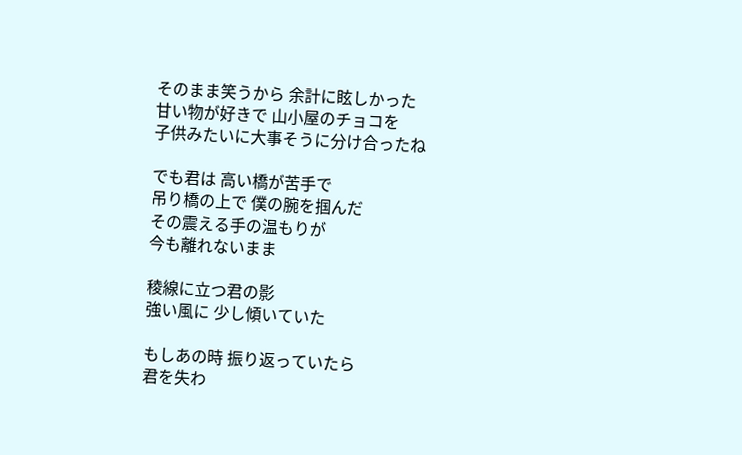そのまま笑うから 余計に眩しかった
甘い物が好きで 山小屋のチョコを
子供みたいに大事そうに分け合ったね

でも君は 高い橋が苦手で
吊り橋の上で 僕の腕を掴んだ
その震える手の温もりが
今も離れないまま

稜線に立つ君の影
強い風に 少し傾いていた

もしあの時 振り返っていたら
君を失わ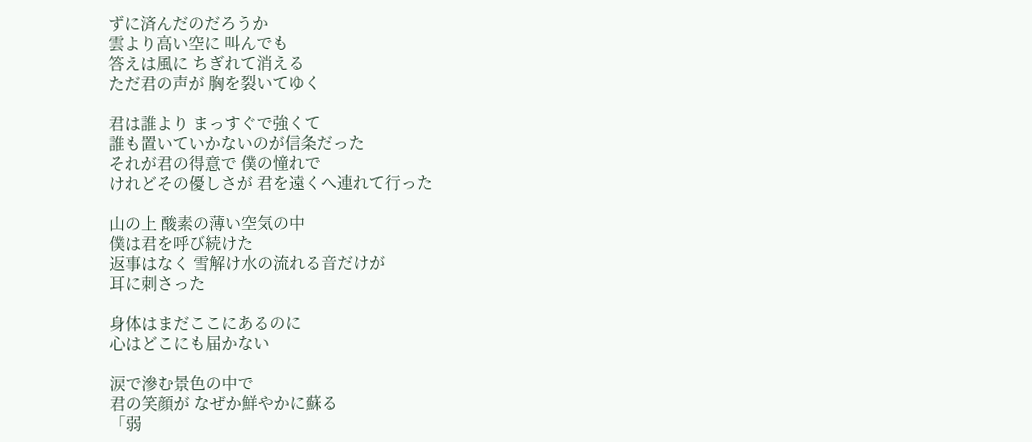ずに済んだのだろうか
雲より高い空に 叫んでも
答えは風に ちぎれて消える
ただ君の声が 胸を裂いてゆく

君は誰より まっすぐで強くて
誰も置いていかないのが信条だった
それが君の得意で 僕の憧れで
けれどその優しさが 君を遠くへ連れて行った

山の上 酸素の薄い空気の中
僕は君を呼び続けた
返事はなく 雪解け水の流れる音だけが
耳に刺さった

身体はまだここにあるのに
心はどこにも届かない

涙で滲む景色の中で
君の笑顔が なぜか鮮やかに蘇る
「弱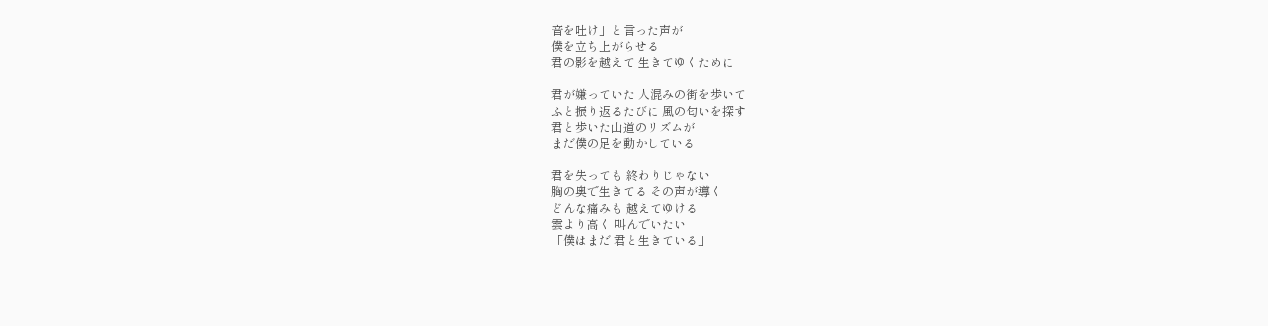音を吐け」と言った声が
僕を立ち上がらせる
君の影を越えて 生きてゆくために

君が嫌っていた 人混みの街を歩いて
ふと振り返るたびに 風の匂いを探す
君と歩いた山道のリズムが
まだ僕の足を動かしている

君を失っても 終わりじゃない
胸の奥で生きてる その声が導く
どんな痛みも 越えてゆける
雲より高く 叫んでいたい
「僕はまだ 君と生きている」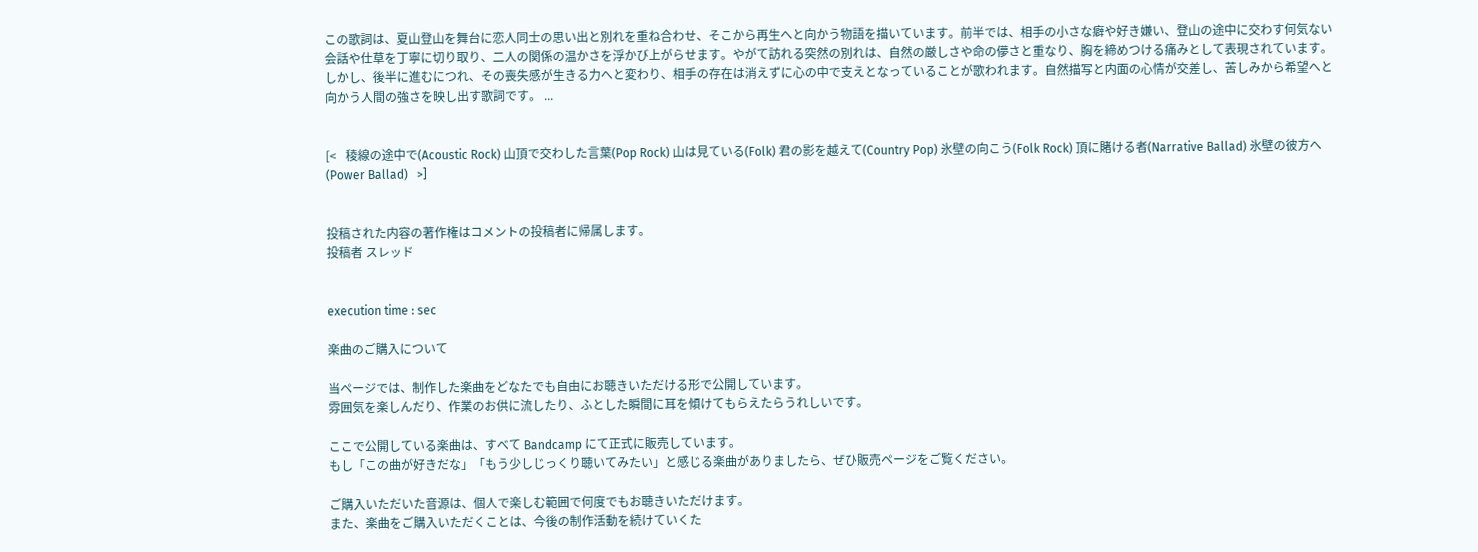この歌詞は、夏山登山を舞台に恋人同士の思い出と別れを重ね合わせ、そこから再生へと向かう物語を描いています。前半では、相手の小さな癖や好き嫌い、登山の途中に交わす何気ない会話や仕草を丁寧に切り取り、二人の関係の温かさを浮かび上がらせます。やがて訪れる突然の別れは、自然の厳しさや命の儚さと重なり、胸を締めつける痛みとして表現されています。しかし、後半に進むにつれ、その喪失感が生きる力へと変わり、相手の存在は消えずに心の中で支えとなっていることが歌われます。自然描写と内面の心情が交差し、苦しみから希望へと向かう人間の強さを映し出す歌詞です。 ...


[<   稜線の途中で(Acoustic Rock) 山頂で交わした言葉(Pop Rock) 山は見ている(Folk) 君の影を越えて(Country Pop) 氷壁の向こう(Folk Rock) 頂に賭ける者(Narrative Ballad) 氷壁の彼方へ(Power Ballad)   >]


投稿された内容の著作権はコメントの投稿者に帰属します。
投稿者 スレッド


execution time : sec

楽曲のご購入について

当ページでは、制作した楽曲をどなたでも自由にお聴きいただける形で公開しています。
雰囲気を楽しんだり、作業のお供に流したり、ふとした瞬間に耳を傾けてもらえたらうれしいです。

ここで公開している楽曲は、すべて Bandcamp にて正式に販売しています。
もし「この曲が好きだな」「もう少しじっくり聴いてみたい」と感じる楽曲がありましたら、ぜひ販売ページをご覧ください。

ご購入いただいた音源は、個人で楽しむ範囲で何度でもお聴きいただけます。
また、楽曲をご購入いただくことは、今後の制作活動を続けていくた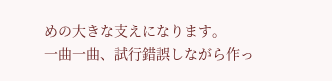めの大きな支えになります。
一曲一曲、試行錯誤しながら作っ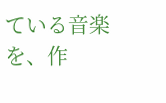ている音楽を、作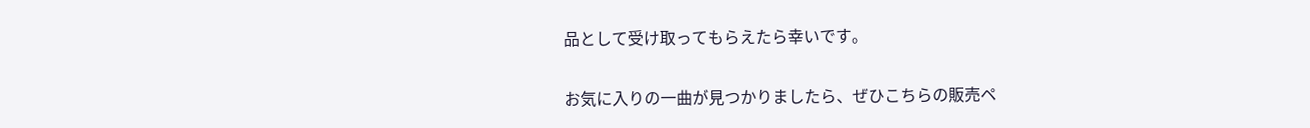品として受け取ってもらえたら幸いです。

お気に入りの一曲が見つかりましたら、ぜひこちらの販売ペ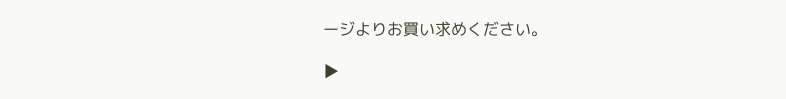ージよりお買い求めください。

▶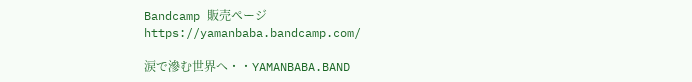Bandcamp 販売ページ
https://yamanbaba.bandcamp.com/

涙で滲む世界へ・・YAMANBABA.BAND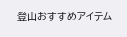登山おすすめアイテム